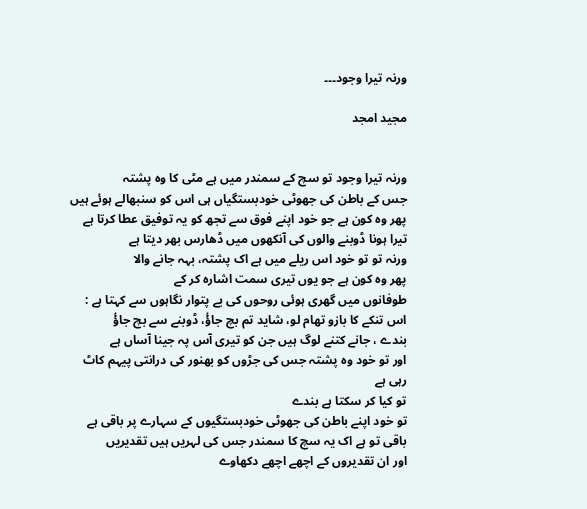ورنہ تیرا وجود۔۔۔

مجید امجد


ورنہ تیرا وجود تو سچ کے سمندر میں ہے مٹی کا وہ پشتہ
جس کے باطن کی جھوٹی خودبستگیاں ہی اس کو سنبھالے ہوئے ہیں
پھر وہ کون ہے جو خود اپنے فوق سے تجھ کو یہ توفیق عطا کرتا ہے
تیرا ہونا ڈوبنے والوں کی آنکھوں میں ڈھارس بھر دیتا ہے
ورنہ تو تو خود اس ریلے میں ہے اک پشتہ، بہہ جانے والا
پھر وہ کون ہے جو یوں تیری سمت اشارہ کر کے
طوفانوں میں گھری ہوئی روحوں کی بے پتوار نگاہوں سے کہتا ہے :
اس تنکے کا بازو تھام لو، شاید تم بچ جاؤٔ، ڈوبنے سے بچ جاؤٔ
بندے ، جانے کتنے لوگ ہیں جن کو تیری آس پہ جینا آساں ہے
اور تو خود وہ پشتہ جس کی جڑوں کو بھنور کی درانتی پیہم کاٹ رہی ہے
تو کیا کر سکتا ہے بندے
تو خود اپنے باطن کی جھوٹی خودبستگیوں کے سہارے پر باقی ہے
باقی تو ہے اک یہ سچ کا سمندر جس کی لہریں ہیں تقدیریں
اور ان تقدیروں کے اچھے اچھے دکھاوے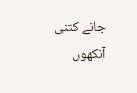جانے کتنی آنکھوں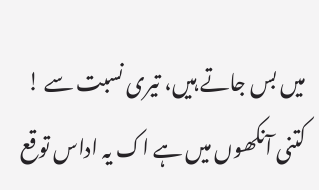میں بس جاتے ہیں، تیری نسبت سے !
کتنی آنکھوں میں ہے اک یہ اداس توقع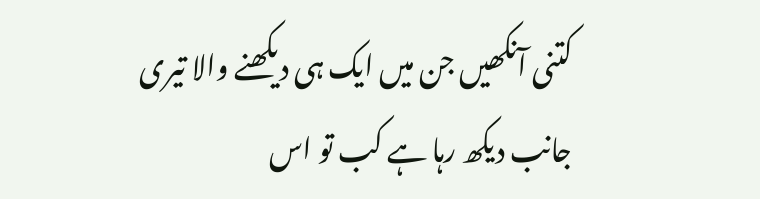کتنی آنکھیں جن میں ایک ہی دیکھنے والا تیری جانب دیکھ رہا ہے کب تو اس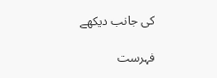کی جانب دیکھے

فہرست